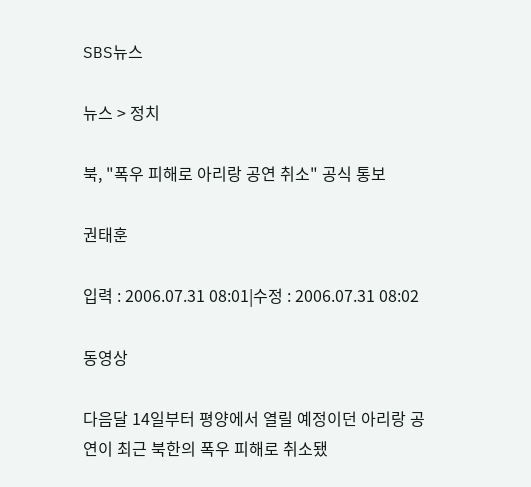SBS뉴스

뉴스 > 정치

북, "폭우 피해로 아리랑 공연 취소" 공식 통보

권태훈

입력 : 2006.07.31 08:01|수정 : 2006.07.31 08:02

동영상

다음달 14일부터 평양에서 열릴 예정이던 아리랑 공연이 최근 북한의 폭우 피해로 취소됐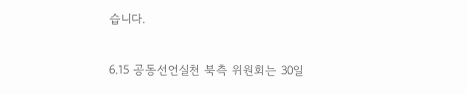습니다.

6.15 공동선언실천 북측 위원회는 30일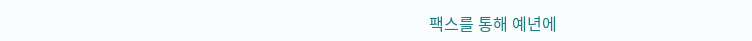팩스를 통해 예년에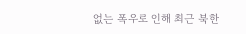없는 폭우로 인해 최근 북한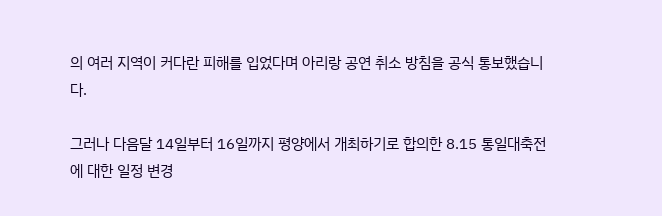의 여러 지역이 커다란 피해를 입었다며 아리랑 공연 취소 방침을 공식 통보했습니다.

그러나 다음달 14일부터 16일까지 평양에서 개최하기로 합의한 8.15 통일대축전에 대한 일정 변경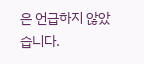은 언급하지 않았습니다.